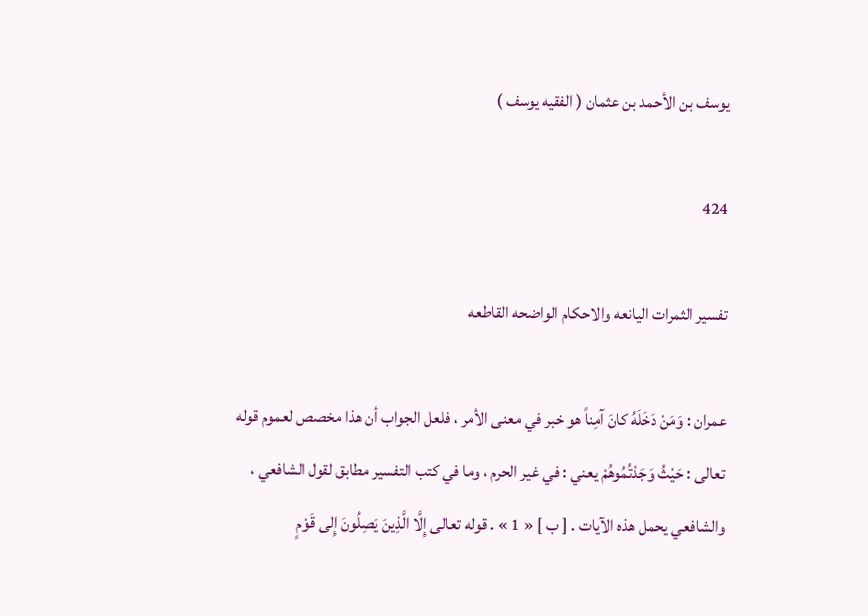يوسف بن الأحمد بن عثمان ( الفقيه يوسف )

424

تفسير الثمرات اليانعه والاحكام الواضحه القاطعه

عمران : وَمَنْ دَخَلَهُ كانَ آمِناً هو خبر في معنى الأمر ، فلعل الجواب أن هذا مخصص لعموم قوله تعالى : حَيْثُ وَجَدْتُمُوهُمْ يعني : في غير الحرم ، وما في كتب التفسير مطابق لقول الشافعي ، والشافعي يحمل هذه الآيات . [ ب ] « 1 » . قوله تعالى إِلَّا الَّذِينَ يَصِلُونَ إِلى قَوْمٍ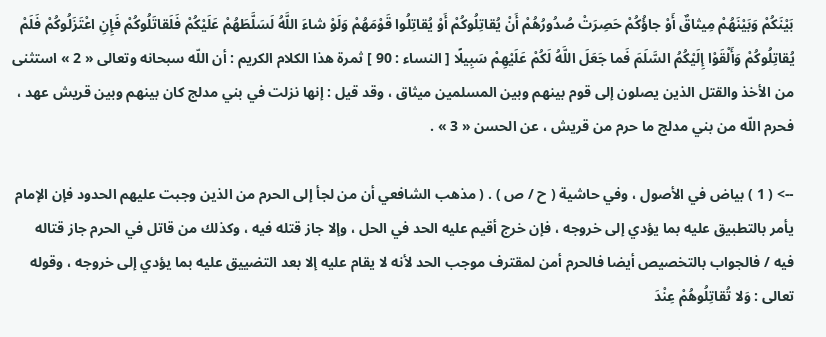بَيْنَكُمْ وَبَيْنَهُمْ مِيثاقٌ أَوْ جاؤُكُمْ حَصِرَتْ صُدُورُهُمْ أَنْ يُقاتِلُوكُمْ أَوْ يُقاتِلُوا قَوْمَهُمْ وَلَوْ شاءَ اللَّهُ لَسَلَّطَهُمْ عَلَيْكُمْ فَلَقاتَلُوكُمْ فَإِنِ اعْتَزَلُوكُمْ فَلَمْ يُقاتِلُوكُمْ وَأَلْقَوْا إِلَيْكُمُ السَّلَمَ فَما جَعَلَ اللَّهُ لَكُمْ عَلَيْهِمْ سَبِيلًا [ النساء : 90 ] ثمرة هذا الكلام الكريم : أن اللّه سبحانه وتعالى « 2 » استثنى من الأخذ والقتل الذين يصلون إلى قوم بينهم وبين المسلمين ميثاق ، وقد قيل : إنها نزلت في بني مدلج كان بينهم وبين قريش عهد ، فحرم اللّه من بني مدلج ما حرم من قريش ، عن الحسن « 3 » .

--> ( 1 ) بياض في الأصول ، وفي حاشية ( ح / ص ) . ( مذهب الشافعي أن من لجأ إلى الحرم من الذين وجبت عليهم الحدود فإن الإمام يأمر بالتطبيق عليه بما يؤدي إلى خروجه ، فإن خرج أقيم عليه الحد في الحل ، وإلا جاز قتله فيه ، وكذلك من قاتل في الحرم جاز قتاله فيه / فالجواب بالتخصيص أيضا فالحرم أمن لمقترف موجب الحد لأنه لا يقام عليه إلا بعد التضييق عليه بما يؤدي إلى خروجه ، وقوله تعالى : وَلا تُقاتِلُوهُمْ عِنْدَ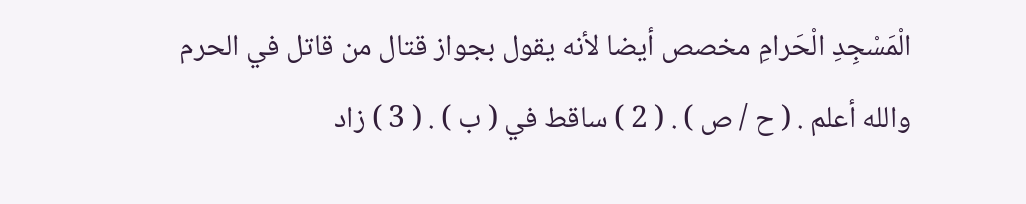الْمَسْجِدِ الْحَرامِ مخصص أيضا لأنه يقول بجواز قتال من قاتل في الحرم والله أعلم . ( ح / ص ) . ( 2 ) ساقط في ( ب ) . ( 3 ) زاد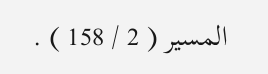المسير ( 2 / 158 ) .